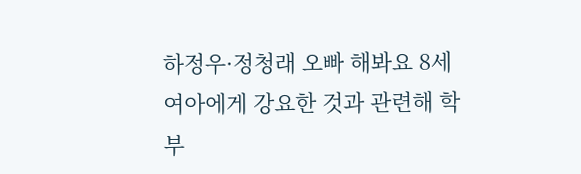하정우·정청래 오빠 해봐요 8세 여아에게 강요한 것과 관련해 학부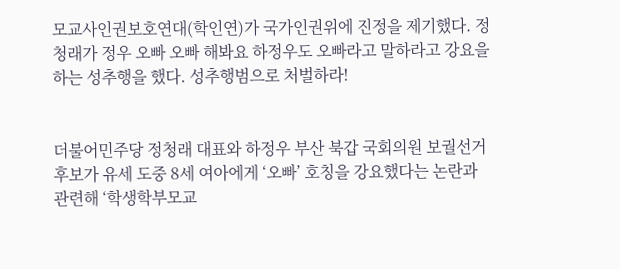모교사인권보호연대(학인연)가 국가인권위에 진정을 제기했다. 정청래가 정우 오빠 오빠 해봐요 하정우도 오빠라고 말하라고 강요을 하는 성추행을 했다. 성추행범으로 처벌하라!


더불어민주당 정청래 대표와 하정우 부산 북갑 국회의원 보궐선거 후보가 유세 도중 8세 여아에게 ‘오빠’ 호칭을 강요했다는 논란과 관련해 ‘학생학부모교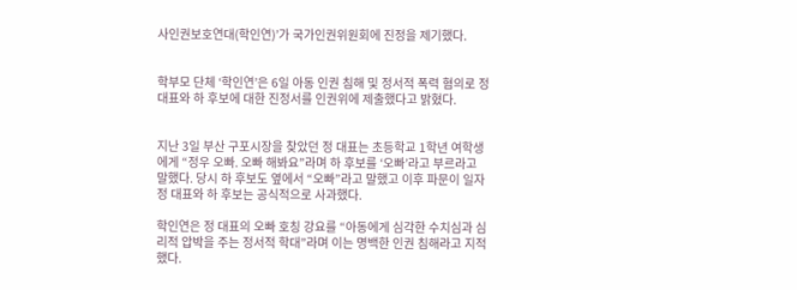사인권보호연대(학인연)’가 국가인권위원회에 진정을 제기했다.


학부모 단체 ‘학인연’은 6일 아동 인권 침해 및 정서적 폭력 혐의로 정 대표와 하 후보에 대한 진정서를 인권위에 제출했다고 밝혔다.


지난 3일 부산 구포시장을 찾았던 정 대표는 초등학교 1학년 여학생에게 “정우 오빠. 오빠 해봐요”라며 하 후보를 ‘오빠’라고 부르라고 말했다. 당시 하 후보도 옆에서 “오빠”라고 말했고 이후 파문이 일자 정 대표와 하 후보는 공식적으로 사과했다.

학인연은 정 대표의 오빠 호칭 강요를 “아동에게 심각한 수치심과 심리적 압박을 주는 정서적 학대”라며 이는 명백한 인권 침해라고 지적했다.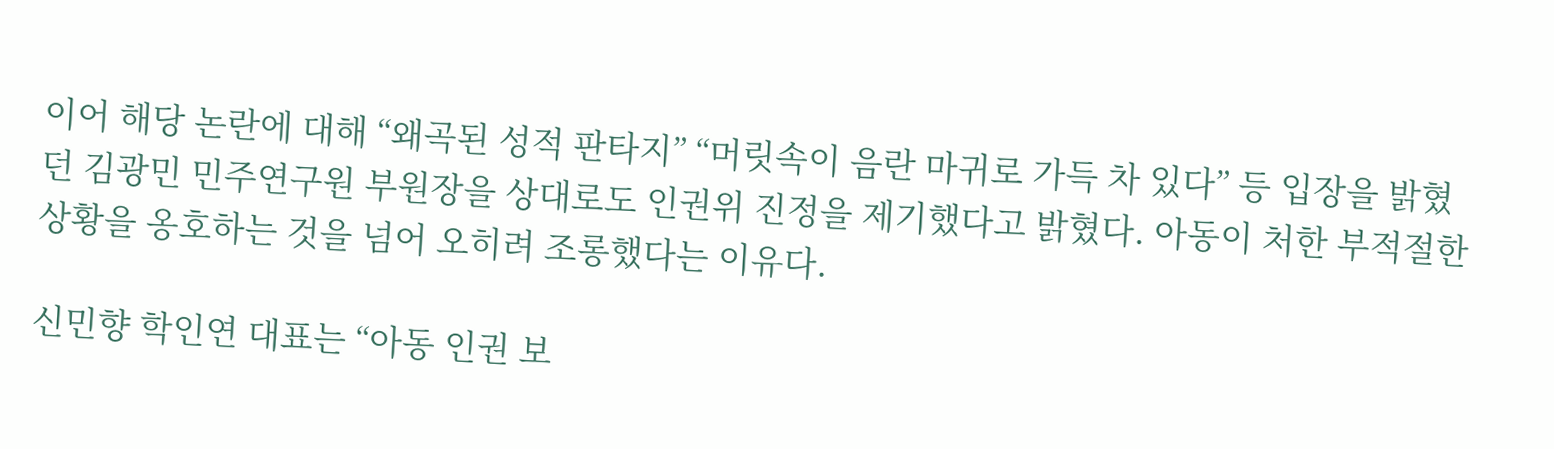이어 해당 논란에 대해 “왜곡된 성적 판타지” “머릿속이 음란 마귀로 가득 차 있다” 등 입장을 밝혔던 김광민 민주연구원 부원장을 상대로도 인권위 진정을 제기했다고 밝혔다. 아동이 처한 부적절한 상황을 옹호하는 것을 넘어 오히려 조롱했다는 이유다.

신민향 학인연 대표는 “아동 인권 보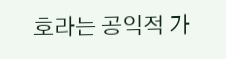호라는 공익적 가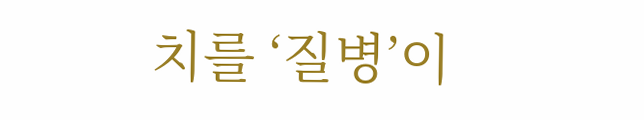치를 ‘질병’이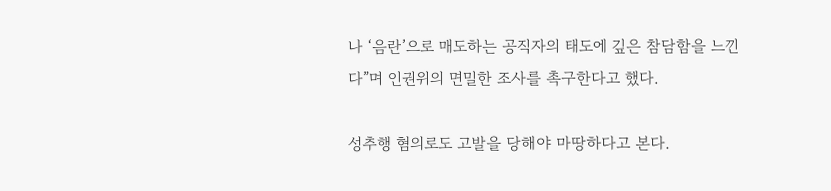나 ‘음란’으로 매도하는 공직자의 태도에 깊은 참담함을 느낀다”며 인권위의 면밀한 조사를 촉구한다고 했다.

성추행 혐의로도 고발을 당해야 마땅하다고 본다.